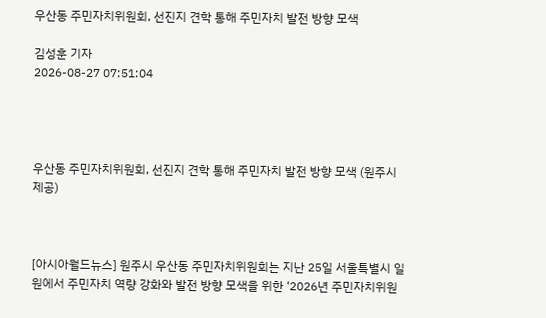우산동 주민자치위원회, 선진지 견학 통해 주민자치 발전 방향 모색

김성훈 기자
2026-08-27 07:51:04




우산동 주민자치위원회, 선진지 견학 통해 주민자치 발전 방향 모색 (원주시 제공)



[아시아월드뉴스] 원주시 우산동 주민자치위원회는 지난 25일 서울특별시 일원에서 주민자치 역량 강화와 발전 방향 모색을 위한 ‘2026년 주민자치위원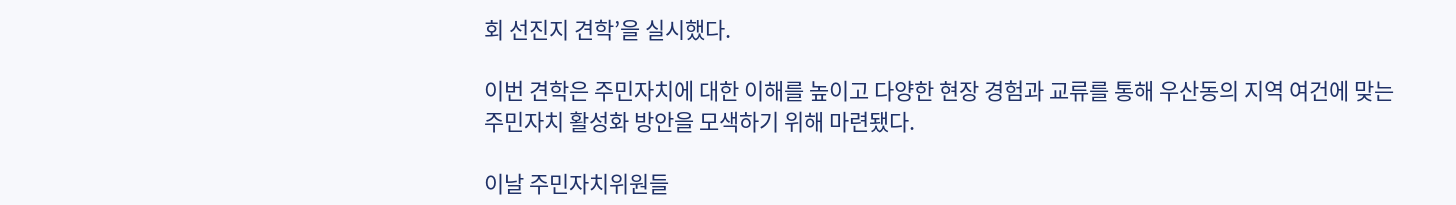회 선진지 견학’을 실시했다.

이번 견학은 주민자치에 대한 이해를 높이고 다양한 현장 경험과 교류를 통해 우산동의 지역 여건에 맞는 주민자치 활성화 방안을 모색하기 위해 마련됐다.

이날 주민자치위원들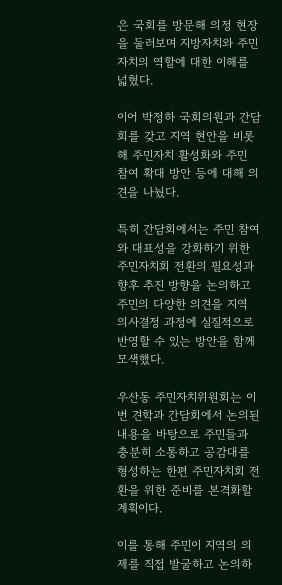은 국회를 방문해 의정 현장을 둘러보며 지방자치와 주민자치의 역할에 대한 이해를 넓혔다.

이어 박정하 국회의원과 간담회를 갖고 지역 현안을 비롯해 주민자치 활성화와 주민 참여 확대 방안 등에 대해 의견을 나눴다.

특히 간담회에서는 주민 참여와 대표성을 강화하기 위한 주민자치회 전환의 필요성과 향후 추진 방향을 논의하고 주민의 다양한 의견을 지역 의사결정 과정에 실질적으로 반영할 수 있는 방안을 함께 모색했다.

우산동 주민자치위원회는 이번 견학과 간담회에서 논의된 내용을 바탕으로 주민들과 충분히 소통하고 공감대를 형성하는 한편 주민자치회 전환을 위한 준비를 본격화할 계획이다.

이를 통해 주민이 지역의 의제를 직접 발굴하고 논의하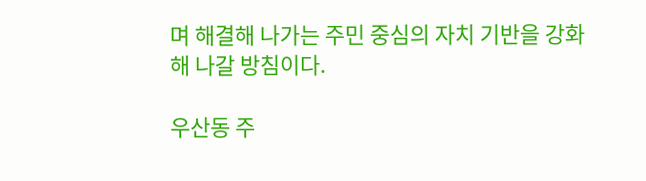며 해결해 나가는 주민 중심의 자치 기반을 강화해 나갈 방침이다.

우산동 주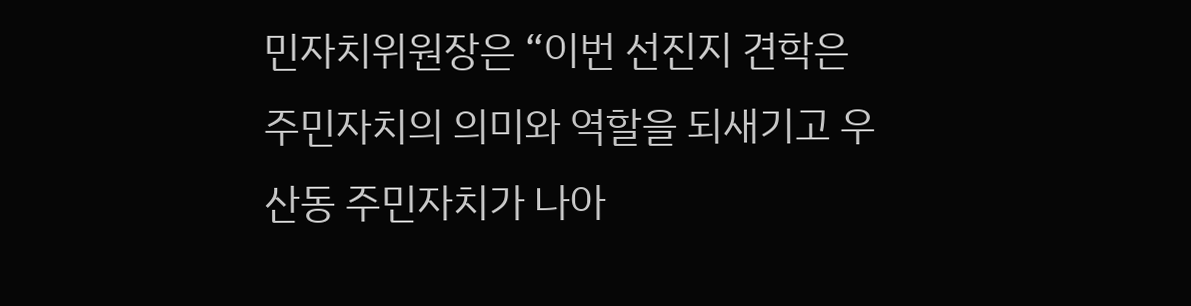민자치위원장은 “이번 선진지 견학은 주민자치의 의미와 역할을 되새기고 우산동 주민자치가 나아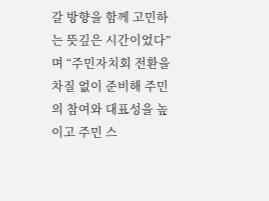갈 방향을 함께 고민하는 뜻깊은 시간이었다”며 “주민자치회 전환을 차질 없이 준비해 주민의 참여와 대표성을 높이고 주민 스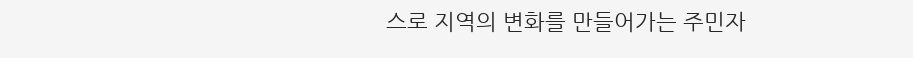스로 지역의 변화를 만들어가는 주민자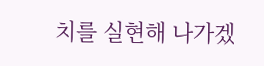치를 실현해 나가겠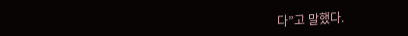다”고 말했다.